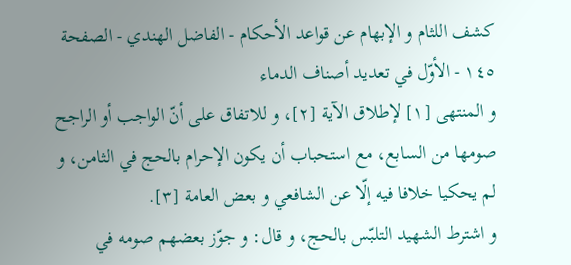كشف اللثام و الإبهام عن قواعد الأحكام - الفاضل الهندي - الصفحة ١٤٥ - الأوّل في تعديد أصناف الدماء
و المنتهى [١] لإطلاق الآية [٢]، و للاتفاق على أنّ الواجب أو الراجح صومها من السابع، مع استحباب أن يكون الإحرام بالحج في الثامن، و لم يحكيا خلافا فيه إلّا عن الشافعي و بعض العامة [٣].
و اشترط الشهيد التلبّس بالحج، و قال: و جوّز بعضهم صومه في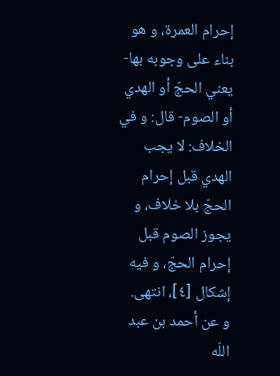إحرام العمرة، و هو بناء على وجوبه بها- يعني الحجّ أو الهدي أو الصوم- قال: و في الخلاف: لا يجب الهدي قبل إحرام الحجّ بلا خلاف، و يجوز الصوم قبل إحرام الحجّ، و فيه إشكال [٤]، انتهى.
و عن أحمد بن عبد اللّه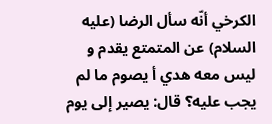الكرخي أنّه سأل الرضا (عليه السلام) عن المتمتع يقدم و ليس معه هدي أ يصوم ما لم يجب عليه؟ قال: يصير إلى يوم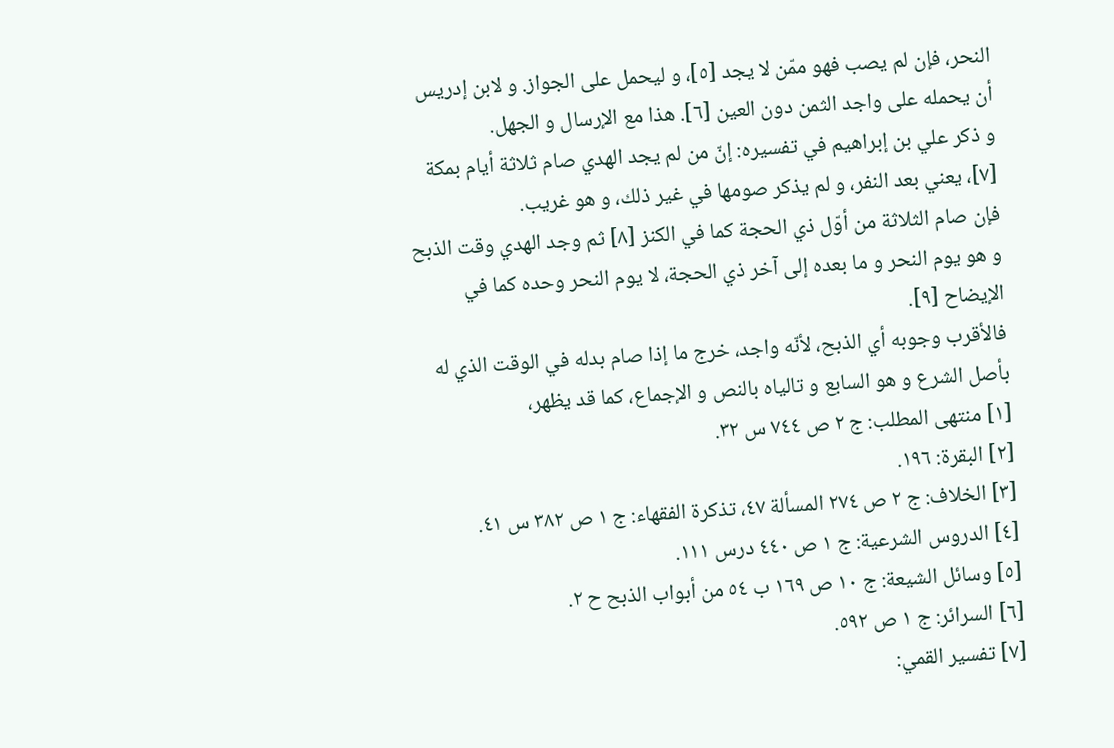النحر، فإن لم يصب فهو ممّن لا يجد [٥]، و ليحمل على الجواز. و لابن إدريس أن يحمله على واجد الثمن دون العين [٦]. هذا مع الإرسال و الجهل.
و ذكر علي بن إبراهيم في تفسيره: إنّ من لم يجد الهدي صام ثلاثة أيام بمكة [٧]، يعني بعد النفر، و لم يذكر صومها في غير ذلك، و هو غريب.
فإن صام الثلاثة من أوّل ذي الحجة كما في الكنز [٨] ثم وجد الهدي وقت الذبح و هو يوم النحر و ما بعده إلى آخر ذي الحجة، لا يوم النحر وحده كما في الإيضاح [٩].
فالأقرب وجوبه أي الذبح، لأنّه واجد، خرج ما إذا صام بدله في الوقت الذي له بأصل الشرع و هو السابع و تالياه بالنص و الإجماع، كما قد يظهر،
[١] منتهى المطلب: ج ٢ ص ٧٤٤ س ٣٢.
[٢] البقرة: ١٩٦.
[٣] الخلاف: ج ٢ ص ٢٧٤ المسألة ٤٧، تذكرة الفقهاء: ج ١ ص ٣٨٢ س ٤١.
[٤] الدروس الشرعية: ج ١ ص ٤٤٠ درس ١١١.
[٥] وسائل الشيعة: ج ١٠ ص ١٦٩ ب ٥٤ من أبواب الذبح ح ٢.
[٦] السرائر: ج ١ ص ٥٩٢.
[٧] تفسير القمي: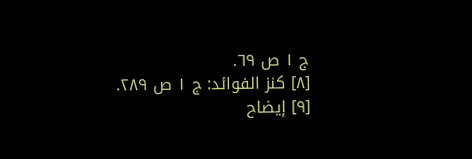ج ١ ص ٦٩.
[٨] كنز الفوائد: ج ١ ص ٢٨٩.
[٩] إيضاح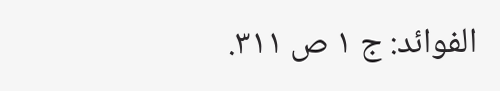الفوائد: ج ١ ص ٣١١.